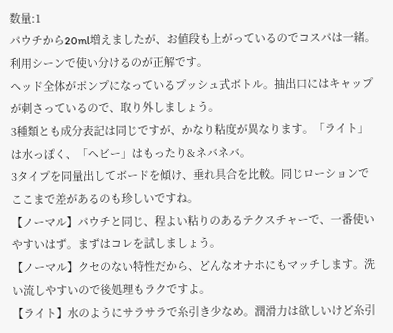数量:1
パウチから20ml増えましたが、お値段も上がっているのでコスパは一緒。利用シーンで使い分けるのが正解です。
ヘッド全体がポンプになっているプッシュ式ボトル。抽出口にはキャップが刺さっているので、取り外しましょう。
3種類とも成分表記は同じですが、かなり粘度が異なります。「ライト」は水っぽく、「ヘビー」はもったり&ネバネバ。
3タイプを同量出してボードを傾け、垂れ具合を比較。同じローションでここまで差があるのも珍しいですね。
【ノーマル】パウチと同じ、程よい粘りのあるテクスチャーで、一番使いやすいはず。まずはコレを試しましょう。
【ノーマル】クセのない特性だから、どんなオナホにもマッチします。洗い流しやすいので後処理もラクですよ。
【ライト】水のようにサラサラで糸引き少なめ。潤滑力は欲しいけど糸引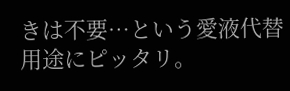きは不要…という愛液代替用途にピッタリ。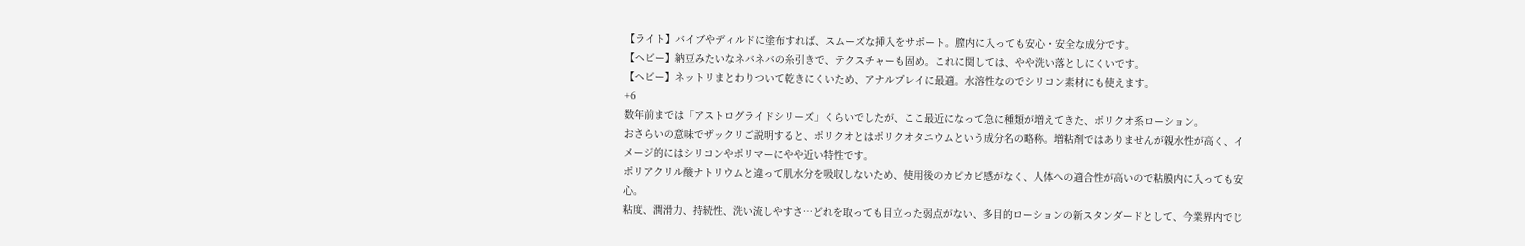【ライト】バイブやディルドに塗布すれば、スムーズな挿入をサポート。膣内に入っても安心・安全な成分です。
【ヘビー】納豆みたいなネバネバの糸引きで、テクスチャーも固め。これに関しては、やや洗い落としにくいです。
【ヘビー】ネットリまとわりついて乾きにくいため、アナルプレイに最適。水溶性なのでシリコン素材にも使えます。
+6
数年前までは「アストログライドシリーズ」くらいでしたが、ここ最近になって急に種類が増えてきた、ポリクオ系ローション。
おさらいの意味でザックリご説明すると、ポリクオとはポリクオタニウムという成分名の略称。増粘剤ではありませんが親水性が高く、イメージ的にはシリコンやポリマーにやや近い特性です。
ポリアクリル酸ナトリウムと違って肌水分を吸収しないため、使用後のカピカピ感がなく、人体への適合性が高いので粘膜内に入っても安心。
粘度、潤滑力、持続性、洗い流しやすさ…どれを取っても目立った弱点がない、多目的ローションの新スタンダードとして、今業界内でじ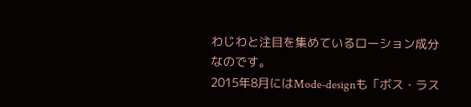わじわと注目を集めているローション成分なのです。
2015年8月にはMode-designも「ボス・ラス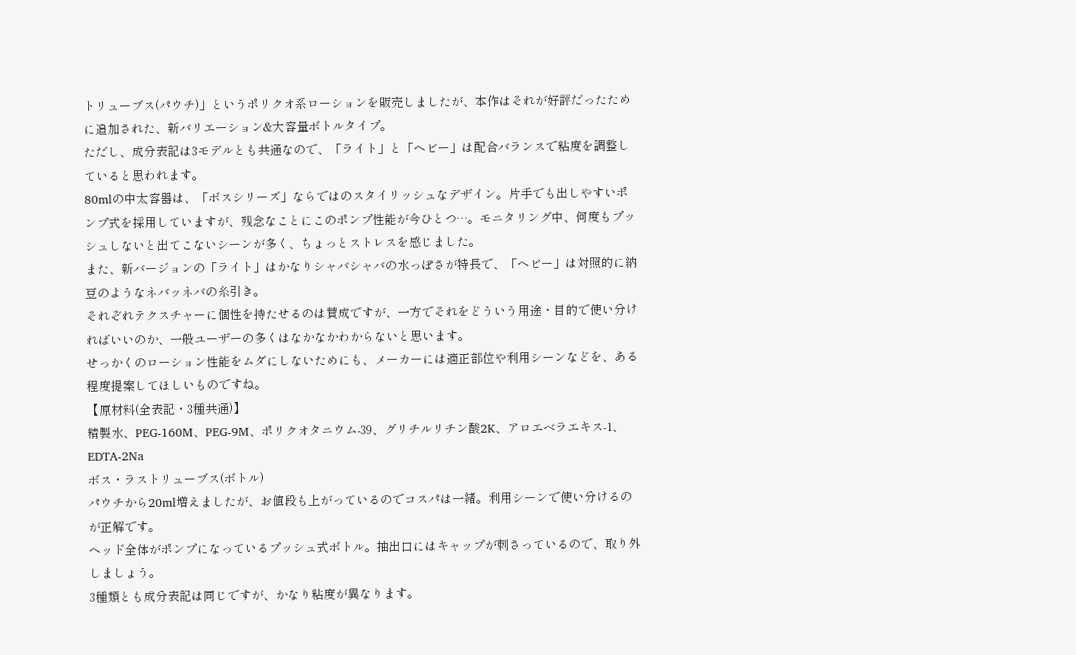トリューブス(パウチ)」というポリクオ系ローションを販売しましたが、本作はそれが好評だったために追加された、新バリエーション&大容量ボトルタイプ。
ただし、成分表記は3モデルとも共通なので、「ライト」と「ヘビー」は配合バランスで粘度を調整していると思われます。
80mlの中太容器は、「ボスシリーズ」ならではのスタイリッシュなデザイン。片手でも出しやすいポンプ式を採用していますが、残念なことにこのポンプ性能が今ひとつ…。モニタリング中、何度もプッシュしないと出てこないシーンが多く、ちょっとストレスを感じました。
また、新バージョンの「ライト」はかなりシャバシャバの水っぽさが特長で、「ヘビー」は対照的に納豆のようなネバッネバの糸引き。
それぞれテクスチャーに個性を持たせるのは賛成ですが、一方でそれをどういう用途・目的で使い分ければいいのか、一般ユーザーの多くはなかなかわからないと思います。
せっかくのローション性能をムダにしないためにも、メーカーには適正部位や利用シーンなどを、ある程度提案してほしいものですね。
【原材料(全表記・3種共通)】
精製水、PEG-160M、PEG-9M、ポリクオタニウム-39、グリチルリチン酸2K、アロエベラエキス-1、EDTA-2Na
ボス・ラストリューブス(ボトル)
パウチから20ml増えましたが、お値段も上がっているのでコスパは一緒。利用シーンで使い分けるのが正解です。
ヘッド全体がポンプになっているプッシュ式ボトル。抽出口にはキャップが刺さっているので、取り外しましょう。
3種類とも成分表記は同じですが、かなり粘度が異なります。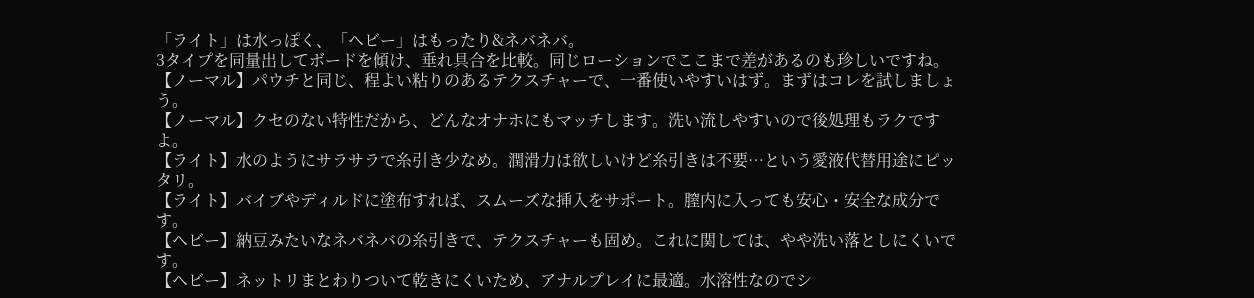「ライト」は水っぽく、「ヘビー」はもったり&ネバネバ。
3タイプを同量出してボードを傾け、垂れ具合を比較。同じローションでここまで差があるのも珍しいですね。
【ノーマル】パウチと同じ、程よい粘りのあるテクスチャーで、一番使いやすいはず。まずはコレを試しましょう。
【ノーマル】クセのない特性だから、どんなオナホにもマッチします。洗い流しやすいので後処理もラクですよ。
【ライト】水のようにサラサラで糸引き少なめ。潤滑力は欲しいけど糸引きは不要…という愛液代替用途にピッタリ。
【ライト】バイブやディルドに塗布すれば、スムーズな挿入をサポート。膣内に入っても安心・安全な成分です。
【ヘビー】納豆みたいなネバネバの糸引きで、テクスチャーも固め。これに関しては、やや洗い落としにくいです。
【ヘビー】ネットリまとわりついて乾きにくいため、アナルプレイに最適。水溶性なのでシ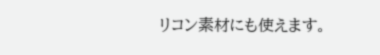リコン素材にも使えます。